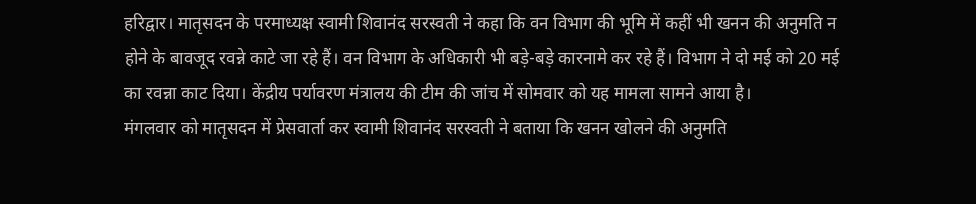हरिद्वार। मातृसदन के परमाध्यक्ष स्वामी शिवानंद सरस्वती ने कहा कि वन विभाग की भूमि में कहीं भी खनन की अनुमति न होने के बावजूद रवन्ने काटे जा रहे हैं। वन विभाग के अधिकारी भी बड़े-बड़े कारनामे कर रहे हैं। विभाग ने दो मई को 20 मई का रवन्ना काट दिया। केंद्रीय पर्यावरण मंत्रालय की टीम की जांच में सोमवार को यह मामला सामने आया है।
मंगलवार को मातृसदन में प्रेसवार्ता कर स्वामी शिवानंद सरस्वती ने बताया कि खनन खोलने की अनुमति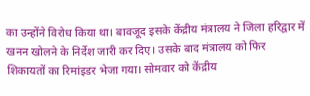का उन्होंने विरोध किया था। बावजूद इसके केंद्रीय मंत्रालय ने जिला हरिद्वार में खनन खोलने के निर्देश जारी कर दिए। उसके बाद मंत्रालय को फिर शिकायतों का रिमांइडर भेजा गया। सोमवार को केंद्रीय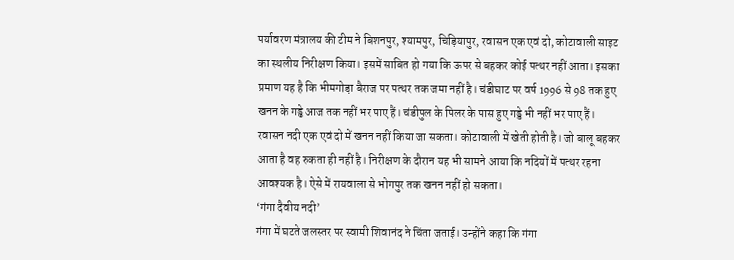पर्यावरण मंत्रालय की टीम ने बिशनपुर, श्यामपुर, चिड़ियापुर, रवासन एक एवं दो, कोटावाली साइट का स्थलीय निरीक्षण किया। इसमें साबित हो गया कि ऊपर से बहकर कोई पत्थर नहीं आता। इसका प्रमाण यह है कि भीमगोड़ा बैराज पर पत्थर तक जमा नहीं है। चंडीघाट पर वर्ष 1996 से 98 तक हुए खनन के गड्ढे आज तक नहीं भर पाए हैं। चंडीपुल के पिलर के पास हुए गड्डे भी नहीं भर पाए हैं।
रवासन नदी एक एवं दो में खनन नहीं किया जा सकता। कोटावाली में खेती होती है। जो बालू बहकर आता है वह रुकता ही नहीं है। निरीक्षण के दौरान यह भी सामने आया कि नदियों में पत्थर रहना आवश्यक है। ऐसे में रायवाला से भोगपुर तक खनन नहीं हो सकता।
‘गंगा दैवीय नदी’
गंगा में घटते जलस्तर पर स्वामी शिवानंद ने चिंता जताई। उन्होंने कहा कि गंगा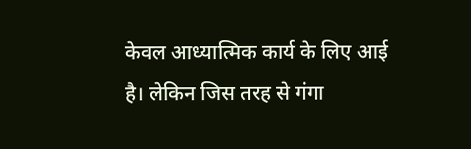केवल आध्यात्मिक कार्य के लिए आई है। लेकिन जिस तरह से गंगा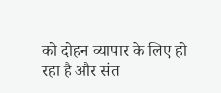को दोहन व्यापार के लिए हो रहा है और संत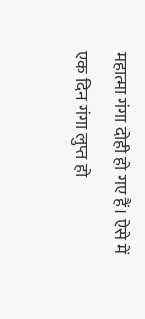महात्मा गंगा दोही हो गए हैं। ऐसे में एक दिन गंगा लुप्त हो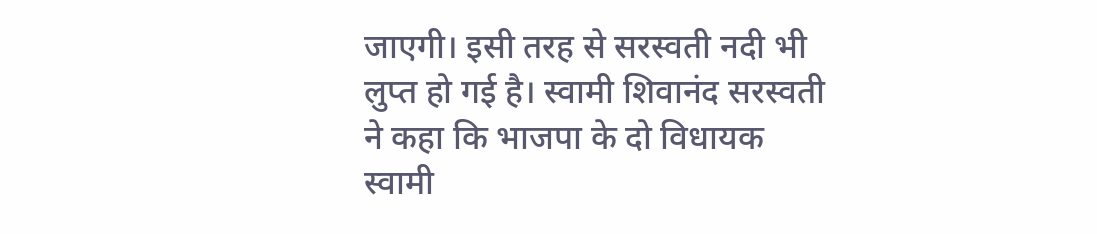जाएगी। इसी तरह से सरस्वती नदी भी लुप्त हो गई है। स्वामी शिवानंद सरस्वती ने कहा कि भाजपा के दो विधायक स्वामी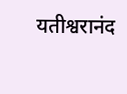यतीश्वरानंद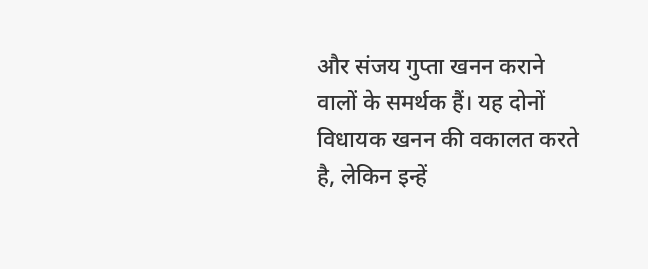और संजय गुप्ता खनन कराने वालों के समर्थक हैं। यह दोनों विधायक खनन की वकालत करते है, लेकिन इन्हें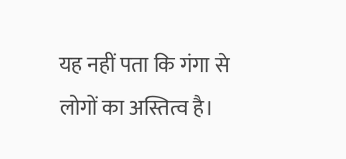यह नहीं पता कि गंगा से लोगों का अस्तित्व है।